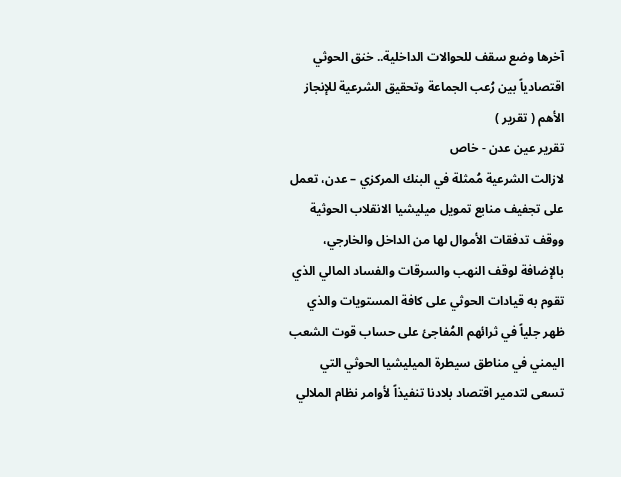آخرها وضع سقف للحوالات الداخلية.. خنق الحوثي اقتصادياً بين رُعب الجماعة وتحقيق الشرعية للإنجاز الأهم ( تقرير )
تقرير عين عدن - خاص
لازالت الشرعية مُمثلة في البنك المركزي – عدن، تعمل على تجفيف منابع تمويل ميليشيا الانقلاب الحوثية ووقف تدفقات الأموال لها من الداخل والخارجي، بالإضافة لوقف النهب والسرقات والفساد المالي الذي تقوم به قيادات الحوثي على كافة المستويات والذي ظهر جلياً في ثرائهم المُفاجئ على حساب قوت الشعب اليمني في مناطق سيطرة الميليشيا الحوثي التي تسعى لتدمير اقتصاد بلادنا تنفيذاً لأوامر نظام الملالي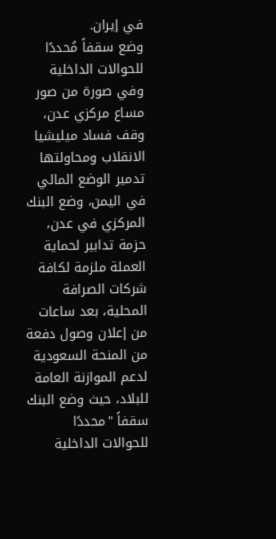في إيران.
وضع سقفاً مُحددًا للحوالات الداخلية
وفي صورة من صور مساع مركزي عدن، وقف فساد ميليشيا الانقلاب ومحاولتها تدمير الوضع المالي في اليمن، وضع البنك المركزي في عدن، حزمة تدابير لحماية العملة ملزمة لكافة شركات الصرافة المحلية، بعد ساعات من إعلان وصول دفعة من المنحة السعودية لدعم الموازنة العامة للبلاد، حيث وضع البنك سقفاً "محددًا للحوالات الداخلية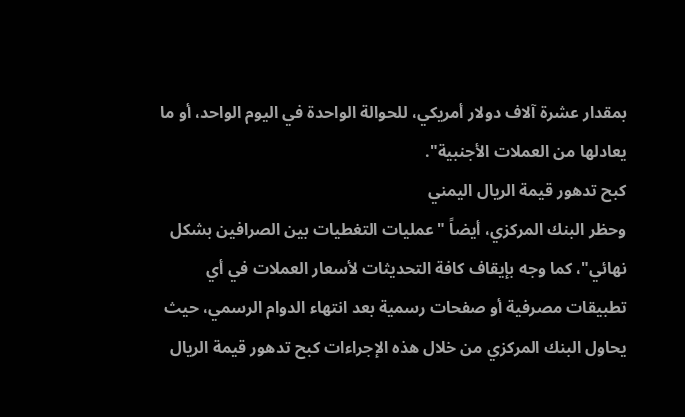بمقدار عشرة آلاف دولار أمريكي، للحوالة الواحدة في اليوم الواحد، أو ما يعادلها من العملات الأجنبية".
كبح تدهور قيمة الريال اليمني
وحظر البنك المركزي، أيضاً "عمليات التغطيات بين الصرافين بشكل نهائي"، كما وجه بإيقاف كافة التحديثات لأسعار العملات في أي تطبيقات مصرفية أو صفحات رسمية بعد انتهاء الدوام الرسمي، حيث يحاول البنك المركزي من خلال هذه الإجراءات كبح تدهور قيمة الريال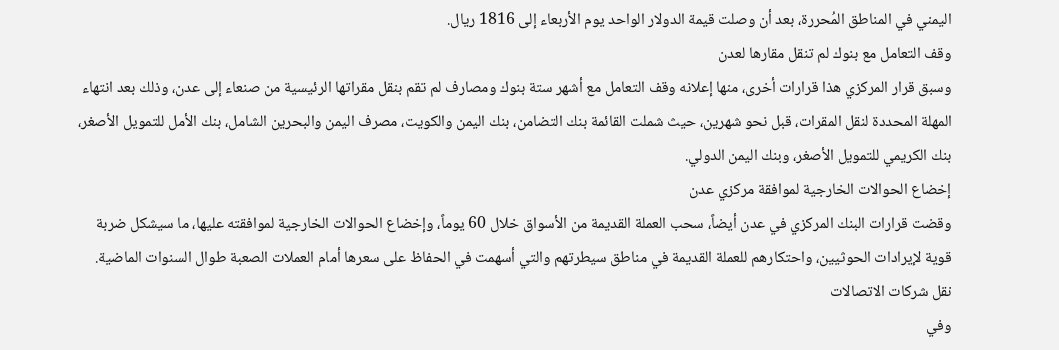اليمني في المناطق المُحررة، بعد أن وصلت قيمة الدولار الواحد يوم الأربعاء إلى 1816 ريال.
وقف التعامل مع بنوك لم تنقل مقارها لعدن
وسبق قرار المركزي هذا قرارات أخرى، منها إعلانه وقف التعامل مع أشهر ستة بنوك ومصارف لم تقم بنقل مقراتها الرئيسية من صنعاء إلى عدن، وذلك بعد انتهاء المهلة المحددة لنقل المقرات، قبل نحو شهرين، حيث شملت القائمة بنك التضامن، بنك اليمن والكويت، مصرف اليمن والبحرين الشامل، بنك الأمل للتمويل الأصغر، بنك الكريمي للتمويل الأصغر، وبنك اليمن الدولي.
إخضاع الحوالات الخارجية لموافقة مركزي عدن
وقضت قرارات البنك المركزي في عدن أيضاً، سحب العملة القديمة من الأسواق خلال 60 يوماً، وإخضاع الحوالات الخارجية لموافقته عليها، ما سيشكل ضربة قوية لإيرادات الحوثيين، واحتكارهم للعملة القديمة في مناطق سيطرتهم والتي أسهمت في الحفاظ على سعرها أمام العملات الصعبة طوال السنوات الماضية.
نقل شركات الاتصالات
وفي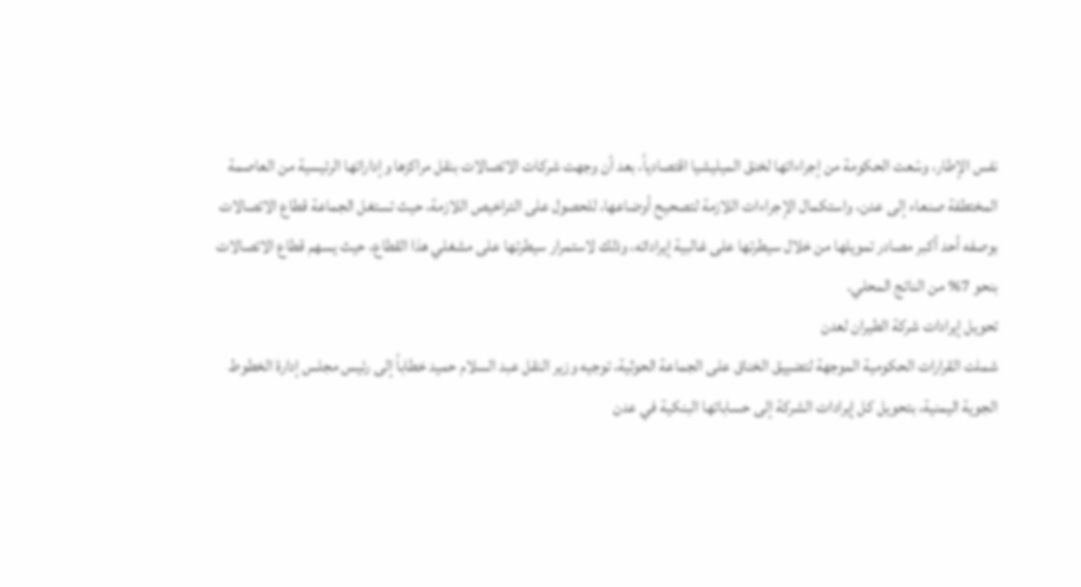نفس الإطار، وسّعت الحكومة من إجراءاتها لخنق الميليشيا اقتصادياً، بعد أن وجهت شركات الاتصالات بنقل مراكزها وإداراتها الرئيسية من العاصمة المختطفة صنعاء إلى عدن، واستكمال الإجراءات اللازمة لتصحيح أوضاعها، للحصول على التراخيص اللازمة، حيث تستغل الجماعة قطاع الاتصالات بوصفه أحد أكبر مصادر تمويلها من خلال سيطرتها على غالبية إيراداته، وذلك لاستمرار سيطرتها على مشغلي هذا القطاع، حيث يسهم قطاع الاتصالات بنحو 7% من الناتج المحلي.
تحويل إيرادات شركة الطيران لعدن
شملت القرارات الحكومية الموجهة لتضييق الخناق على الجماعة الحوثية، توجيه وزير النقل عبد السلام حميد خطاباً إلى رئيس مجلس إدارة الخطوط الجوية اليمنية، بتحويل كل إيرادات الشركة إلى حساباتها البنكية في عدن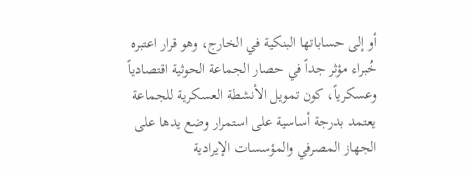أو إلى حساباتها البنكية في الخارج، وهو قرار اعتبره خُبراء مؤثر جداً في حصار الجماعة الحوثية اقتصادياً وعسكرياً، كون تمويل الأنشطة العسكرية للجماعة يعتمد بدرجة أساسية على استمرار وضع يدها على الجهاز المصرفي والمؤسسات الإيرادية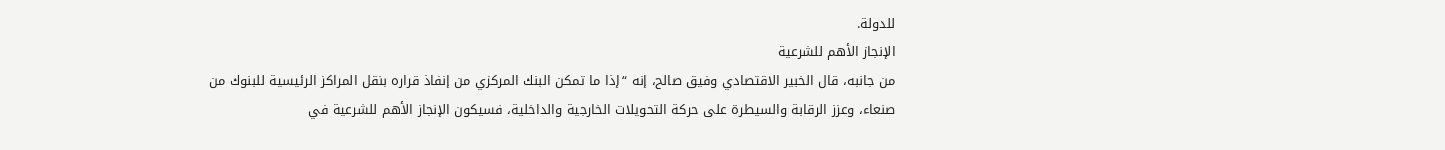للدولة.
الإنجاز الأهم للشرعية
من جانبه، قال الخبير الاقتصادي وفيق صالح، إنه “إذا ما تمكن البنك المركزي من إنفاذ قراره بنقل المراكز الرئيسية للبنوك من صنعاء، وعزز الرقابة والسيطرة على حركة التحويلات الخارجية والداخلية، فسيكون الإنجاز الأهم للشرعية في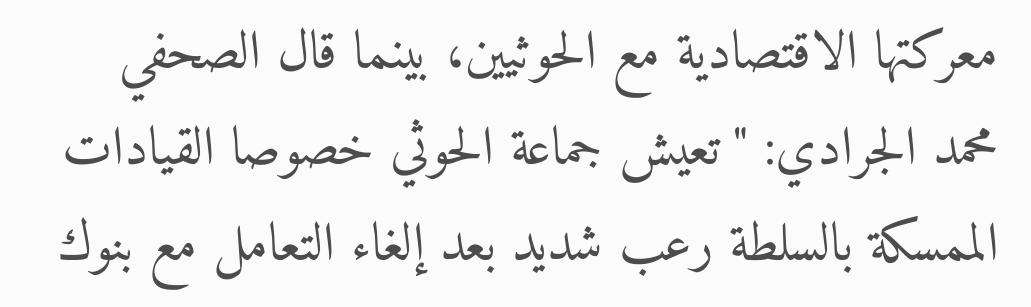معركتها الاقتصادية مع الحوثيين، بينما قال الصحفي محمد الجرادي: "تعيش جماعة الحوثي خصوصا القيادات الممسكة بالسلطة رعب شديد بعد إلغاء التعامل مع بنوك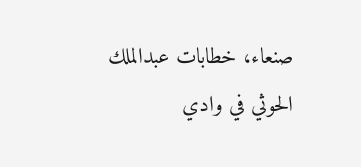صنعاء، خطابات عبدالملك الحوثي في وادي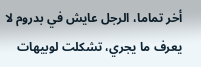أخر تماما، الرجل عايش في بدروم لا يعرف ما يجري، تشكلت لوبيهات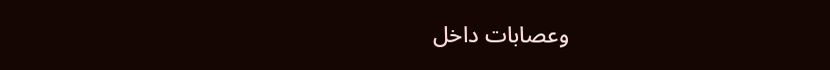وعصابات داخل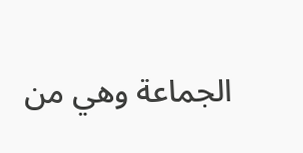الجماعة وهي من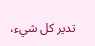تدير كل شيء،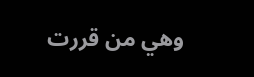وهي من قررت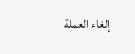إلغاء العملة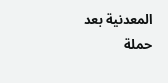المعدنية بعد حملة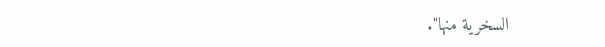السخرية منها".